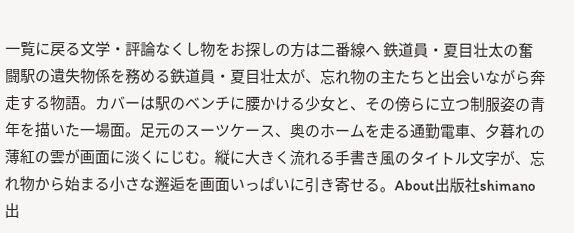一覧に戻る文学・評論なくし物をお探しの方は二番線へ 鉄道員・夏目壮太の奮闘駅の遺失物係を務める鉄道員・夏目壮太が、忘れ物の主たちと出会いながら奔走する物語。カバーは駅のベンチに腰かける少女と、その傍らに立つ制服姿の青年を描いた一場面。足元のスーツケース、奥のホームを走る通勤電車、夕暮れの薄紅の雲が画面に淡くにじむ。縦に大きく流れる手書き風のタイトル文字が、忘れ物から始まる小さな邂逅を画面いっぱいに引き寄せる。About出版社shimano出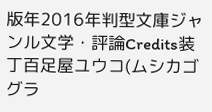版年2016年判型文庫ジャンル文学・評論Credits装丁百足屋ユウコ(ムシカゴグラ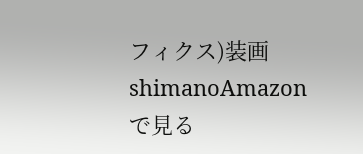フィクス)装画shimanoAmazonで見る